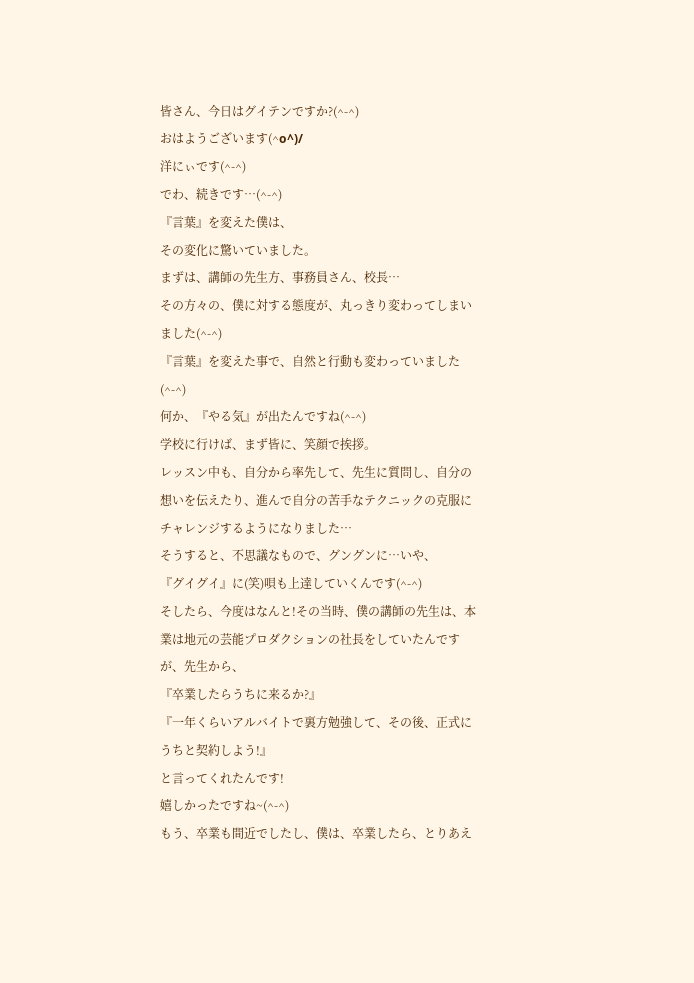皆さん、今日はグイテンですか?(^-^)
おはようございます(^o^)/
洋にぃです(^-^)
でわ、続きです…(^-^)
『言葉』を変えた僕は、
その変化に驚いていました。
まずは、講師の先生方、事務員さん、校長…
その方々の、僕に対する態度が、丸っきり変わってしまいました(^-^)
『言葉』を変えた事で、自然と行動も変わっていました(^-^)
何か、『やる気』が出たんですね(^-^)
学校に行けば、まず皆に、笑顔で挨拶。
レッスン中も、自分から率先して、先生に質問し、自分の想いを伝えたり、進んで自分の苦手なテクニックの克服にチャレンジするようになりました…
そうすると、不思議なもので、グングンに…いや、
『グイグイ』に(笑)唄も上達していくんです(^-^)
そしたら、今度はなんと!その当時、僕の講師の先生は、本業は地元の芸能プロダクションの社長をしていたんですが、先生から、
『卒業したらうちに来るか?』
『一年くらいアルバイトで裏方勉強して、その後、正式にうちと契約しよう!』
と言ってくれたんです!
嬉しかったですね~(^-^)
もう、卒業も間近でしたし、僕は、卒業したら、とりあえ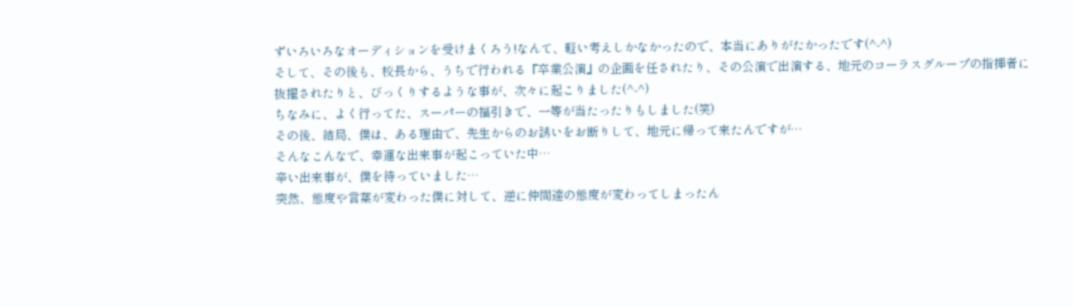ずいろいろなオーディションを受けまくろう!なんて、軽い考えしかなかったので、本当にありがたかったです(^-^)
そして、その後も、校長から、うちで行われる『卒業公演』の企画を任されたり、その公演で出演する、地元のコーラスグループの指揮者に抜擢されたりと、びっくりするような事が、次々に起こりました(^-^)
ちなみに、よく行ってた、スーパーの福引きで、一等が当たったりもしました(笑)
その後、結局、僕は、ある理由で、先生からのお誘いをお断りして、地元に帰って来たんですが…
そんなこんなで、幸運な出来事が起こっていた中…
辛い出来事が、僕を待っていました…
突然、態度や言葉が変わった僕に対して、逆に仲間達の態度が変わってしまったん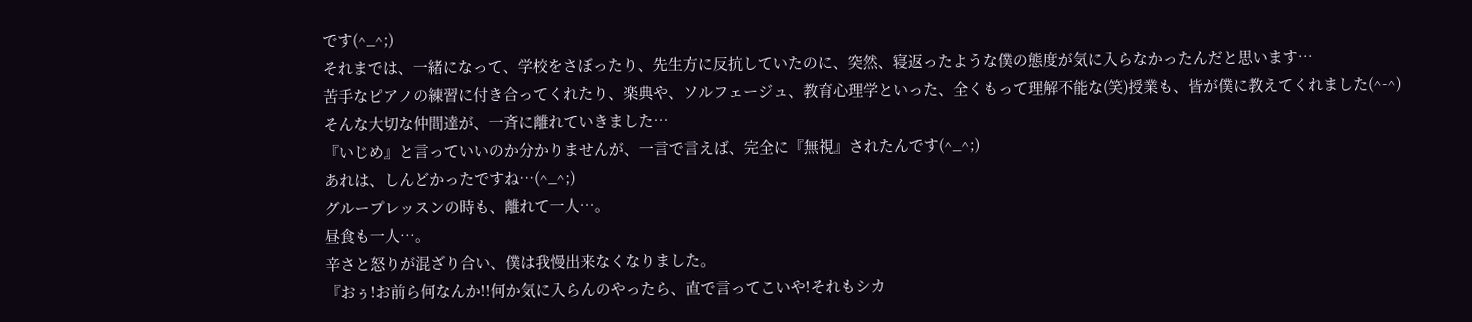です(^_^;)
それまでは、一緒になって、学校をさぼったり、先生方に反抗していたのに、突然、寝返ったような僕の態度が気に入らなかったんだと思います…
苦手なピアノの練習に付き合ってくれたり、楽典や、ソルフェージュ、教育心理学といった、全くもって理解不能な(笑)授業も、皆が僕に教えてくれました(^-^)
そんな大切な仲間達が、一斉に離れていきました…
『いじめ』と言っていいのか分かりませんが、一言で言えば、完全に『無視』されたんです(^_^;)
あれは、しんどかったですね…(^_^;)
グループレッスンの時も、離れて一人…。
昼食も一人…。
辛さと怒りが混ざり合い、僕は我慢出来なくなりました。
『おぅ!お前ら何なんか!!何か気に入らんのやったら、直で言ってこいや!それもシカ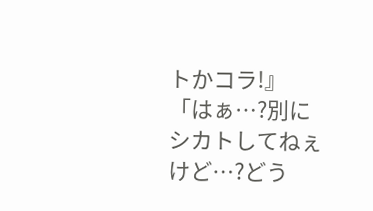トかコラ!』
「はぁ…?別にシカトしてねぇけど…?どう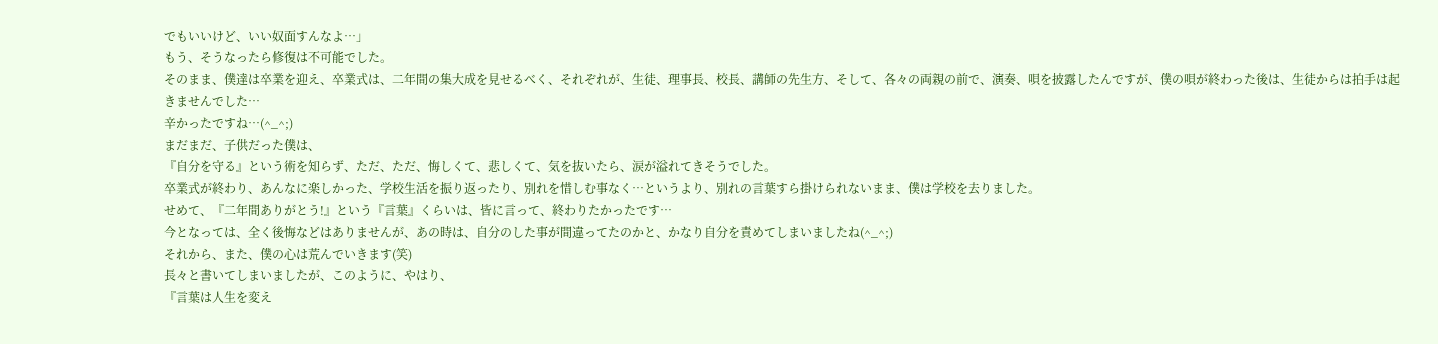でもいいけど、いい奴面すんなよ…」
もう、そうなったら修復は不可能でした。
そのまま、僕達は卒業を迎え、卒業式は、二年間の集大成を見せるべく、それぞれが、生徒、理事長、校長、講師の先生方、そして、各々の両親の前で、演奏、唄を披露したんですが、僕の唄が終わった後は、生徒からは拍手は起きませんでした…
辛かったですね…(^_^;)
まだまだ、子供だった僕は、
『自分を守る』という術を知らず、ただ、ただ、悔しくて、悲しくて、気を抜いたら、涙が溢れてきそうでした。
卒業式が終わり、あんなに楽しかった、学校生活を振り返ったり、別れを惜しむ事なく…というより、別れの言葉すら掛けられないまま、僕は学校を去りました。
せめて、『二年間ありがとう!』という『言葉』くらいは、皆に言って、終わりたかったです…
今となっては、全く後悔などはありませんが、あの時は、自分のした事が間違ってたのかと、かなり自分を責めてしまいましたね(^_^;)
それから、また、僕の心は荒んでいきます(笑)
長々と書いてしまいましたが、このように、やはり、
『言葉は人生を変え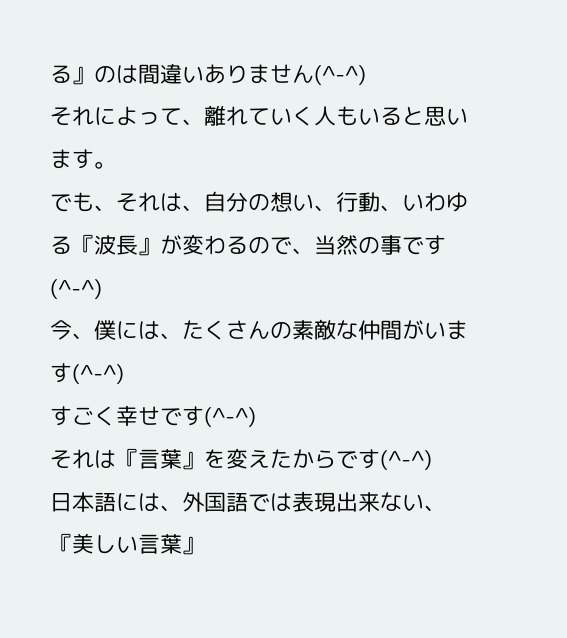る』のは間違いありません(^-^)
それによって、離れていく人もいると思います。
でも、それは、自分の想い、行動、いわゆる『波長』が変わるので、当然の事です(^-^)
今、僕には、たくさんの素敵な仲間がいます(^-^)
すごく幸せです(^-^)
それは『言葉』を変えたからです(^-^)
日本語には、外国語では表現出来ない、『美しい言葉』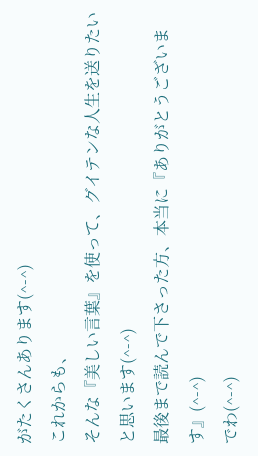がたくさんあります(^-^)
これからも、
そんな『美しい言葉』を使って、グイテンな人生を送りたいと思います(^-^)
最後まで読んで下さった方、本当に『ありがとうございます』(^-^)
でわ(^-^)